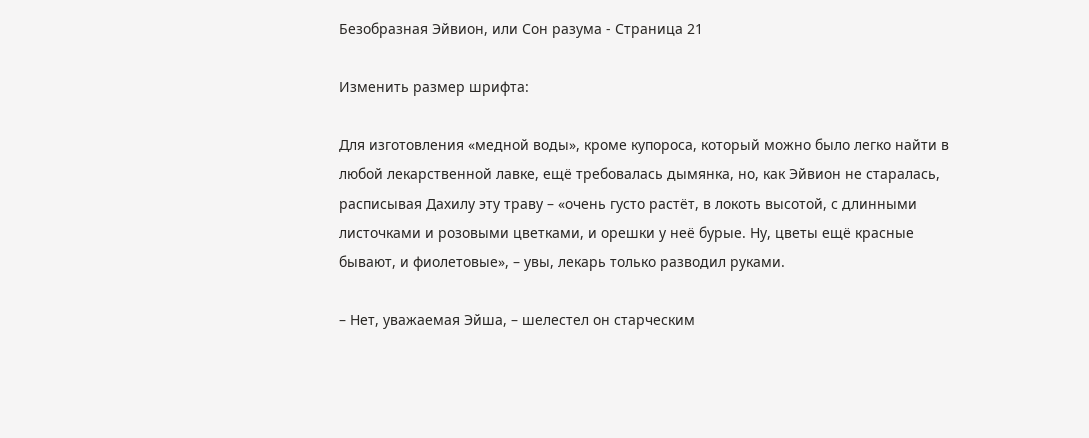Безобразная Эйвион, или Сон разума - Страница 21

Изменить размер шрифта:

Для изготовления «медной воды», кроме купороса, который можно было легко найти в любой лекарственной лавке, ещё требовалась дымянка, но, как Эйвион не старалась, расписывая Дахилу эту траву – «очень густо растёт, в локоть высотой, с длинными листочками и розовыми цветками, и орешки у неё бурые. Ну, цветы ещё красные бывают, и фиолетовые», – увы, лекарь только разводил руками.

– Нет, уважаемая Эйша, – шелестел он старческим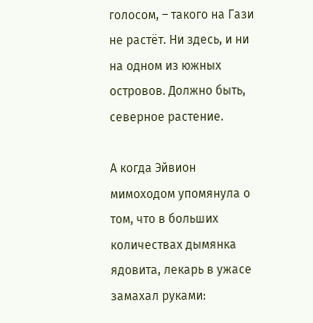голосом, – такого на Гази не растёт. Ни здесь, и ни на одном из южных островов. Должно быть, северное растение.

А когда Эйвион мимоходом упомянула о том, что в больших количествах дымянка ядовита, лекарь в ужасе замахал руками: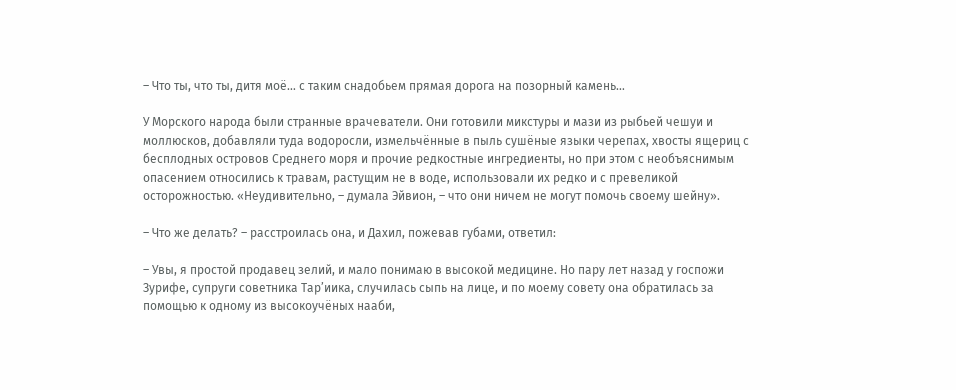– Что ты, что ты, дитя моё… с таким снадобьем прямая дорога на позорный камень…

У Морского народа были странные врачеватели. Они готовили микстуры и мази из рыбьей чешуи и моллюсков, добавляли туда водоросли, измельчённые в пыль сушёные языки черепах, хвосты ящериц с бесплодных островов Среднего моря и прочие редкостные ингредиенты, но при этом с необъяснимым опасением относились к травам, растущим не в воде, использовали их редко и с превеликой осторожностью. «Неудивительно, – думала Эйвион, – что они ничем не могут помочь своему шейну».

– Что же делать? – расстроилась она, и Дахил, пожевав губами, ответил:

– Увы, я простой продавец зелий, и мало понимаю в высокой медицине. Но пару лет назад у госпожи Зурифе, супруги советника Тар’иика, случилась сыпь на лице, и по моему совету она обратилась за помощью к одному из высокоучёных нааби,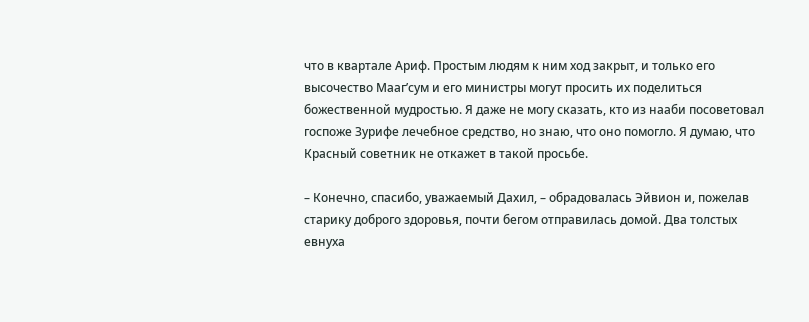что в квартале Ариф. Простым людям к ним ход закрыт, и только его высочество Мааг’сум и его министры могут просить их поделиться божественной мудростью. Я даже не могу сказать, кто из нааби посоветовал госпоже Зурифе лечебное средство, но знаю, что оно помогло. Я думаю, что Красный советник не откажет в такой просьбе.

– Конечно, спасибо, уважаемый Дахил, – обрадовалась Эйвион и, пожелав старику доброго здоровья, почти бегом отправилась домой. Два толстых евнуха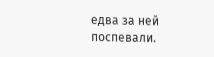едва за ней поспевали.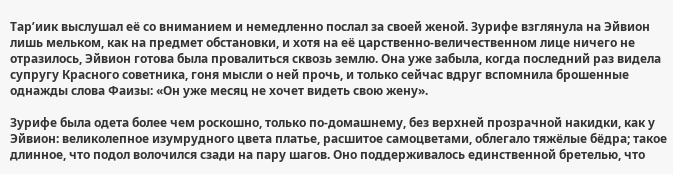Тар’иик выслушал её со вниманием и немедленно послал за своей женой. Зурифе взглянула на Эйвион лишь мельком, как на предмет обстановки, и хотя на её царственно-величественном лице ничего не отразилось, Эйвион готова была провалиться сквозь землю. Она уже забыла, когда последний раз видела супругу Красного советника, гоня мысли о ней прочь, и только сейчас вдруг вспомнила брошенные однажды слова Фаизы: «Он уже месяц не хочет видеть свою жену».

Зурифе была одета более чем роскошно, только по-домашнему, без верхней прозрачной накидки, как у Эйвион: великолепное изумрудного цвета платье, расшитое самоцветами, облегало тяжёлые бёдра; такое длинное, что подол волочился сзади на пару шагов. Оно поддерживалось единственной бретелью, что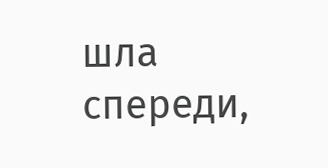шла спереди,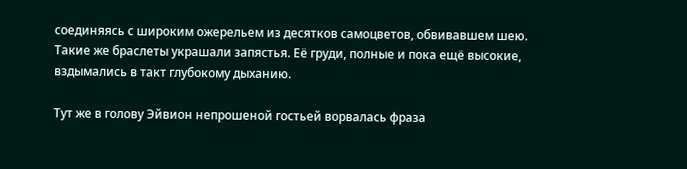соединяясь с широким ожерельем из десятков самоцветов, обвивавшем шею. Такие же браслеты украшали запястья. Её груди, полные и пока ещё высокие, вздымались в такт глубокому дыханию.

Тут же в голову Эйвион непрошеной гостьей ворвалась фраза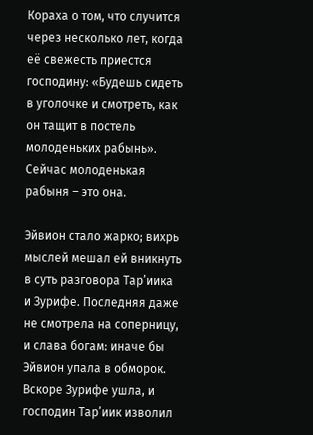Кораха о том, что случится через несколько лет, когда её свежесть приестся господину: «Будешь сидеть в уголочке и смотреть, как он тащит в постель молоденьких рабынь». Сейчас молоденькая рабыня – это она.

Эйвион стало жарко; вихрь мыслей мешал ей вникнуть в суть разговора Тар’иика и Зурифе. Последняя даже не смотрела на соперницу, и слава богам: иначе бы Эйвион упала в обморок. Вскоре Зурифе ушла, и господин Тар’иик изволил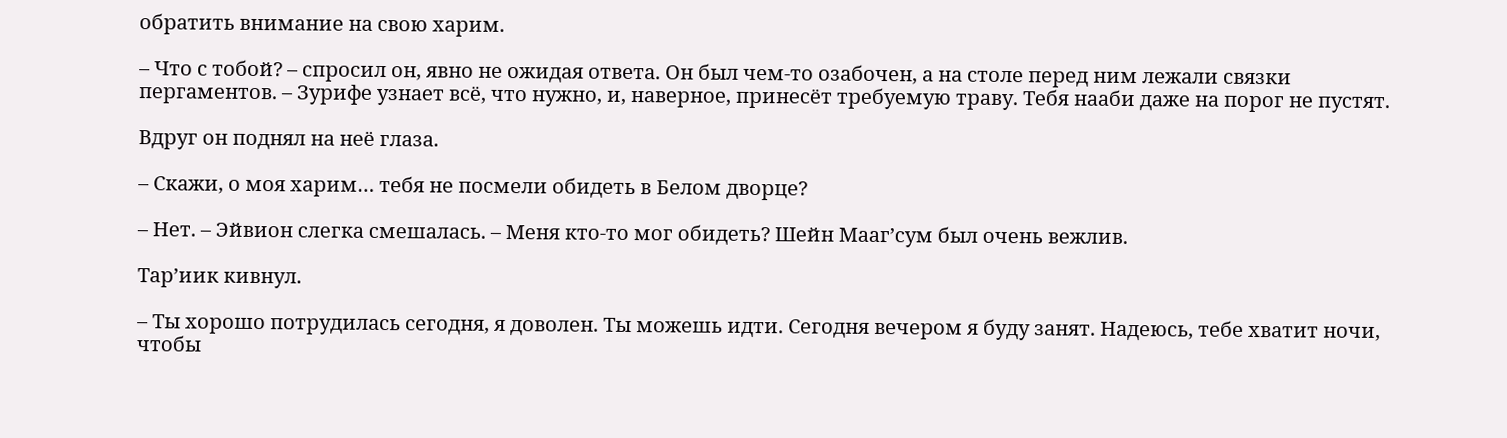обратить внимание на свою харим.

– Что с тобой? – спросил он, явно не ожидая ответа. Он был чем-то озабочен, а на столе перед ним лежали связки пергаментов. – Зурифе узнает всё, что нужно, и, наверное, принесёт требуемую траву. Тебя нааби даже на порог не пустят.

Вдруг он поднял на неё глаза.

– Скажи, о моя харим… тебя не посмели обидеть в Белом дворце?

– Нет. – Эйвион слегка смешалась. – Меня кто-то мог обидеть? Шейн Мааг’сум был очень вежлив.

Тар’иик кивнул.

– Ты хорошо потрудилась сегодня, я доволен. Ты можешь идти. Сегодня вечером я буду занят. Надеюсь, тебе хватит ночи, чтобы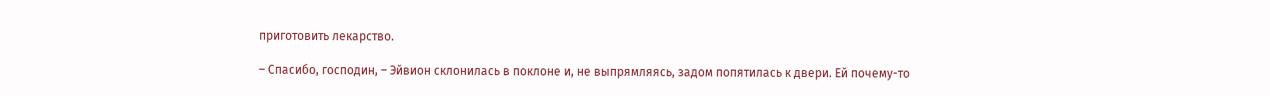приготовить лекарство.

– Спасибо, господин, – Эйвион склонилась в поклоне и, не выпрямляясь, задом попятилась к двери. Ей почему-то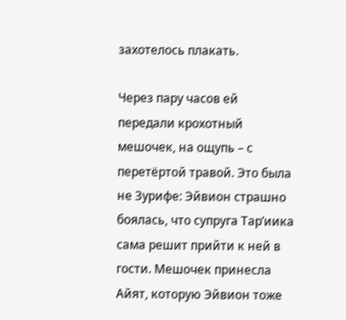захотелось плакать.

Через пару часов ей передали крохотный мешочек, на ощупь – с перетёртой травой. Это была не Зурифе: Эйвион страшно боялась, что супруга Тар’иика сама решит прийти к ней в гости. Мешочек принесла Айят, которую Эйвион тоже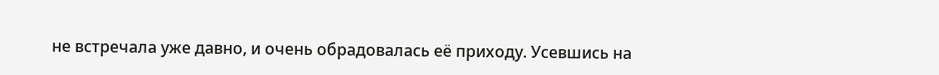не встречала уже давно, и очень обрадовалась её приходу. Усевшись на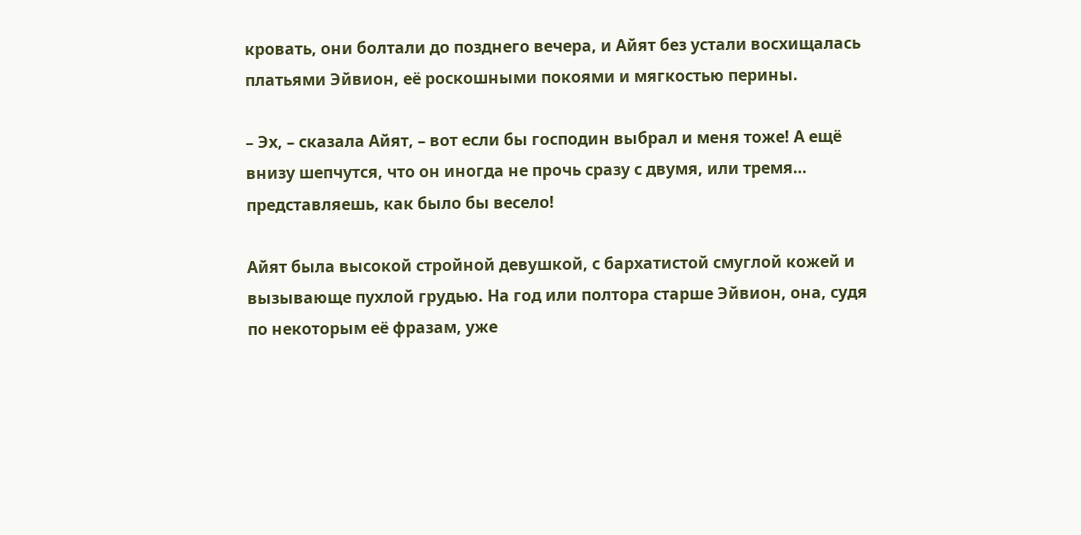кровать, они болтали до позднего вечера, и Айят без устали восхищалась платьями Эйвион, её роскошными покоями и мягкостью перины.

– Эх, – сказала Айят, – вот если бы господин выбрал и меня тоже! А ещё внизу шепчутся, что он иногда не прочь сразу с двумя, или тремя… представляешь, как было бы весело!

Айят была высокой стройной девушкой, с бархатистой смуглой кожей и вызывающе пухлой грудью. На год или полтора старше Эйвион, она, судя по некоторым её фразам, уже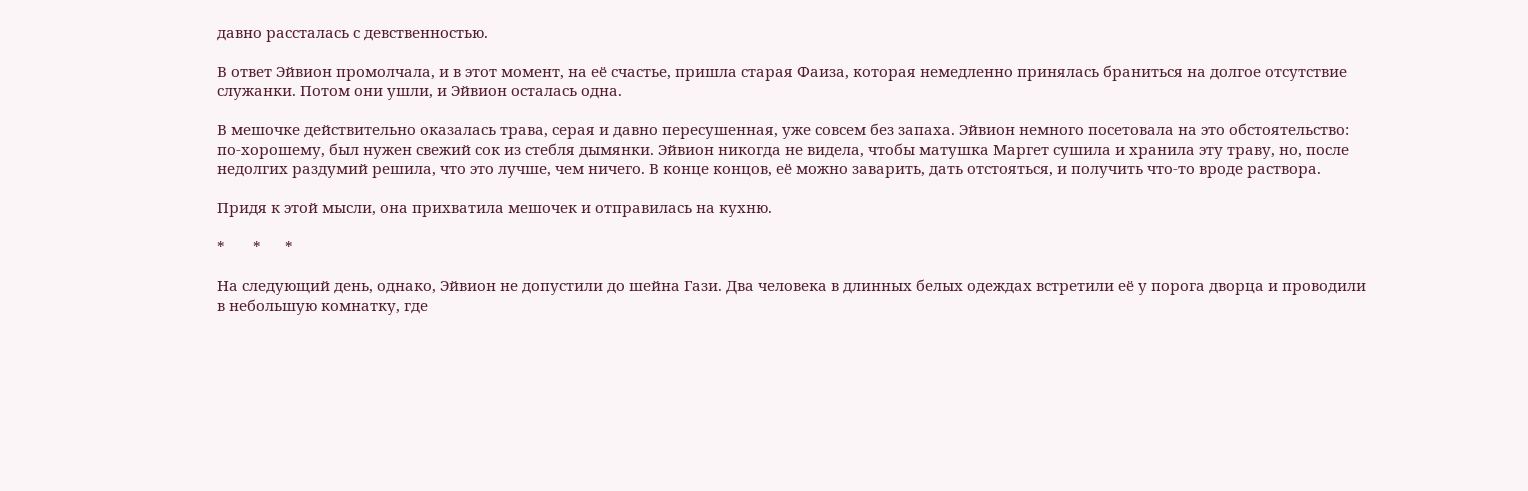давно рассталась с девственностью.

В ответ Эйвион промолчала, и в этот момент, на её счастье, пришла старая Фаиза, которая немедленно принялась браниться на долгое отсутствие служанки. Потом они ушли, и Эйвион осталась одна.

В мешочке действительно оказалась трава, серая и давно пересушенная, уже совсем без запаха. Эйвион немного посетовала на это обстоятельство: по-хорошему, был нужен свежий сок из стебля дымянки. Эйвион никогда не видела, чтобы матушка Маргет сушила и хранила эту траву, но, после недолгих раздумий решила, что это лучше, чем ничего. В конце концов, её можно заварить, дать отстояться, и получить что-то вроде раствора.

Придя к этой мысли, она прихватила мешочек и отправилась на кухню.

*       *      *

На следующий день, однако, Эйвион не допустили до шейна Гази. Два человека в длинных белых одеждах встретили её у порога дворца и проводили в небольшую комнатку, где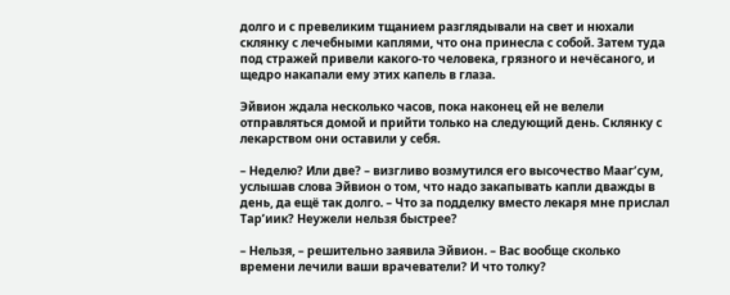долго и с превеликим тщанием разглядывали на свет и нюхали склянку с лечебными каплями, что она принесла с собой. Затем туда под стражей привели какого-то человека, грязного и нечёсаного, и щедро накапали ему этих капель в глаза.

Эйвион ждала несколько часов, пока наконец ей не велели отправляться домой и прийти только на следующий день. Склянку с лекарством они оставили у себя.

– Неделю? Или две? – визгливо возмутился его высочество Мааг’сум, услышав слова Эйвион о том, что надо закапывать капли дважды в день, да ещё так долго. – Что за подделку вместо лекаря мне прислал Тар’иик? Неужели нельзя быстрее?

– Нельзя, – решительно заявила Эйвион. – Вас вообще сколько времени лечили ваши врачеватели? И что толку?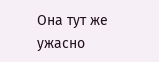Она тут же ужасно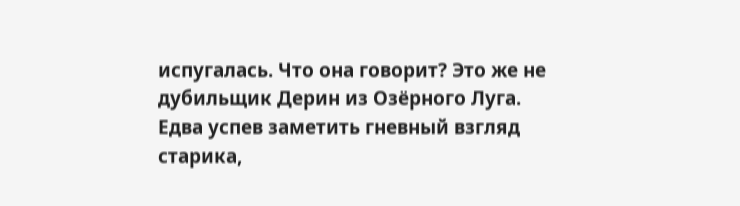испугалась. Что она говорит? Это же не дубильщик Дерин из Озёрного Луга. Едва успев заметить гневный взгляд старика,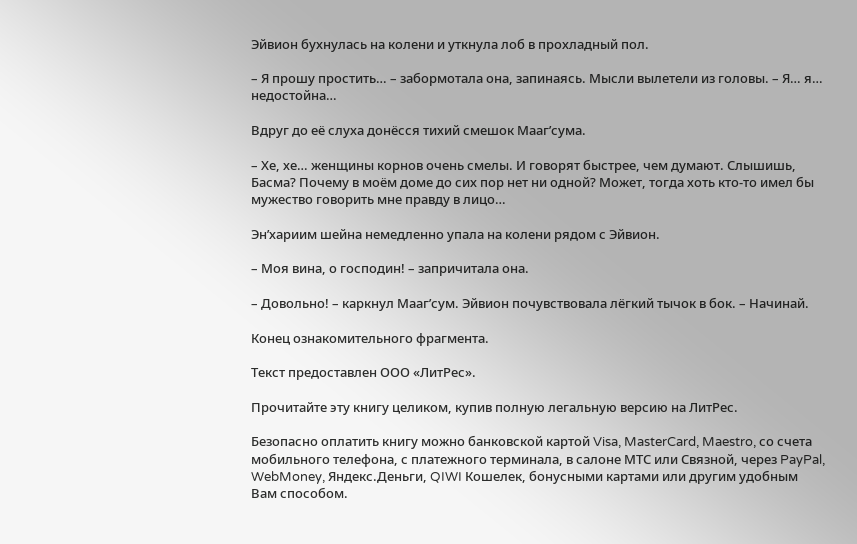Эйвион бухнулась на колени и уткнула лоб в прохладный пол.

– Я прошу простить… – забормотала она, запинаясь. Мысли вылетели из головы. – Я… я… недостойна…

Вдруг до её слуха донёсся тихий смешок Мааг’сума.

– Хе, хе… женщины корнов очень смелы. И говорят быстрее, чем думают. Слышишь, Басма? Почему в моём доме до сих пор нет ни одной? Может, тогда хоть кто-то имел бы мужество говорить мне правду в лицо…

Эн’хариим шейна немедленно упала на колени рядом с Эйвион.

– Моя вина, о господин! – запричитала она.

– Довольно! – каркнул Мааг’сум. Эйвион почувствовала лёгкий тычок в бок. – Начинай.

Конец ознакомительного фрагмента.

Текст предоставлен ООО «ЛитРес».

Прочитайте эту книгу целиком, купив полную легальную версию на ЛитРес.

Безопасно оплатить книгу можно банковской картой Visa, MasterCard, Maestro, со счета мобильного телефона, с платежного терминала, в салоне МТС или Связной, через PayPal, WebMoney, Яндекс.Деньги, QIWI Кошелек, бонусными картами или другим удобным Вам способом.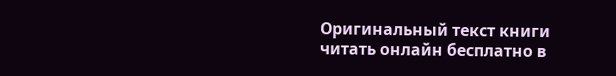Оригинальный текст книги читать онлайн бесплатно в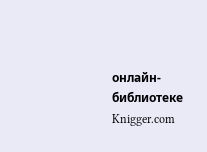онлайн-библиотеке Knigger.com